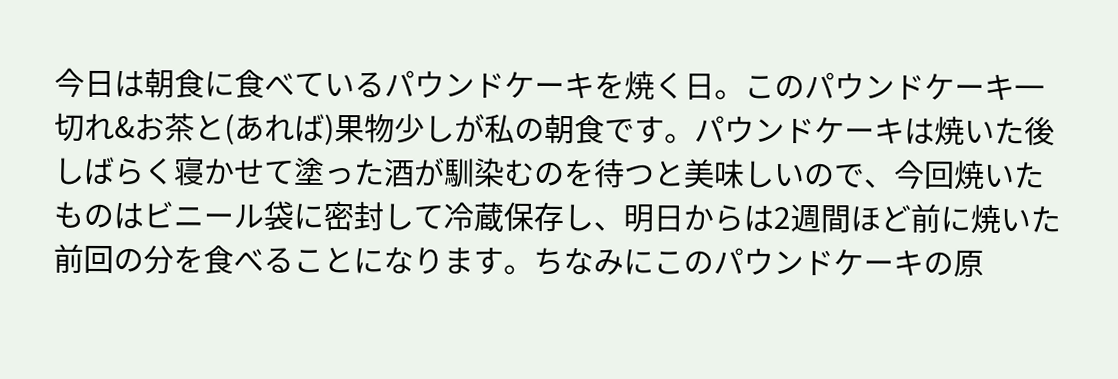今日は朝食に食べているパウンドケーキを焼く日。このパウンドケーキ一切れ&お茶と(あれば)果物少しが私の朝食です。パウンドケーキは焼いた後しばらく寝かせて塗った酒が馴染むのを待つと美味しいので、今回焼いたものはビニール袋に密封して冷蔵保存し、明日からは2週間ほど前に焼いた前回の分を食べることになります。ちなみにこのパウンドケーキの原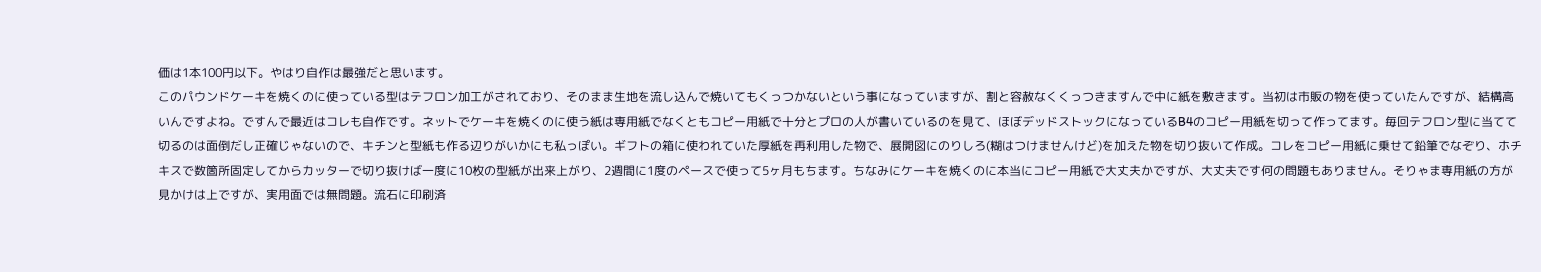価は1本100円以下。やはり自作は最強だと思います。
このパウンドケーキを焼くのに使っている型はテフロン加工がされており、そのまま生地を流し込んで焼いてもくっつかないという事になっていますが、割と容赦なくくっつきますんで中に紙を敷きます。当初は市販の物を使っていたんですが、結構高いんですよね。ですんで最近はコレも自作です。ネットでケーキを焼くのに使う紙は専用紙でなくともコピー用紙で十分とプロの人が書いているのを見て、ほぼデッドストックになっているB4のコピー用紙を切って作ってます。毎回テフロン型に当てて切るのは面倒だし正確じゃないので、キチンと型紙も作る辺りがいかにも私っぽい。ギフトの箱に使われていた厚紙を再利用した物で、展開図にのりしろ(糊はつけませんけど)を加えた物を切り抜いて作成。コレをコピー用紙に乗せて鉛筆でなぞり、ホチキスで数箇所固定してからカッターで切り抜けば一度に10枚の型紙が出来上がり、2週間に1度のペースで使って5ヶ月もちます。ちなみにケーキを焼くのに本当にコピー用紙で大丈夫かですが、大丈夫です何の問題もありません。そりゃま専用紙の方が見かけは上ですが、実用面では無問題。流石に印刷済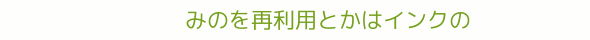みのを再利用とかはインクの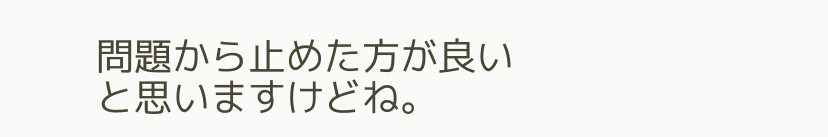問題から止めた方が良いと思いますけどね。